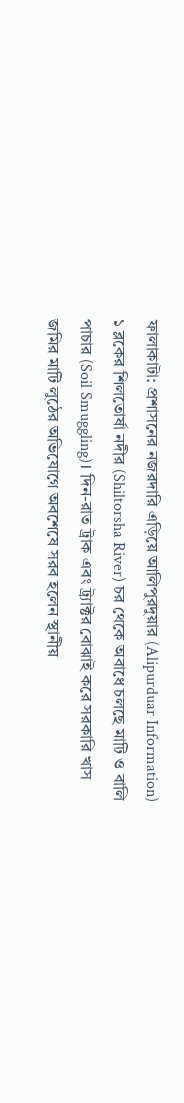ফালাকাটা: প্রশাসনের নজরদারি এড়িয়ে আলিপুরদুয়ার (Alipurduar Information) ১ ব্লকের শিলতোর্ষা নদীর (Shiltorsha River) চর থেকে অবাধে চলছে মাটি ও বালি পাচার (Soil Smuggling)। দিন-রাত ট্রাক এবং ট্র্যাক্টর বোঝাই করে সরকারি খাস জমির মাটি লুঠের অভিযোগে অবশেষে সরব হলেন স্থানীয়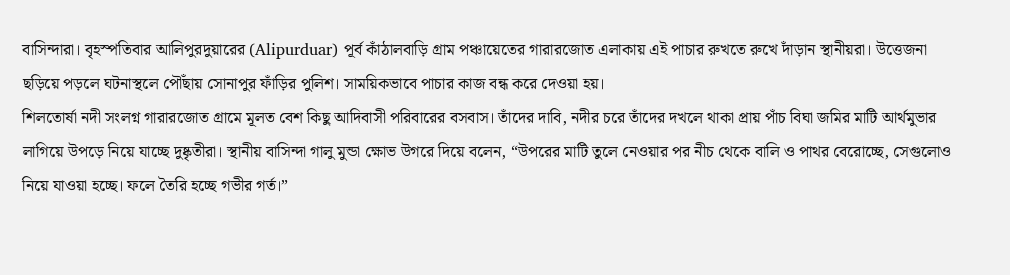বাসিন্দারা। বৃহস্পতিবার আলিপুরদুয়ারের (Alipurduar) পূর্ব কাঁঠালবাড়ি গ্রাম পঞ্চায়েতের গারারজোত এলাকায় এই পাচার রুখতে রুখে দাঁড়ান স্থানীয়রা। উত্তেজনা ছড়িয়ে পড়লে ঘটনাস্থলে পৌঁছায় সোনাপুর ফাঁড়ির পুলিশ। সাময়িকভাবে পাচার কাজ বন্ধ করে দেওয়া হয়।
শিলতোর্ষা নদী সংলগ্ন গারারজোত গ্রামে মূলত বেশ কিছু আদিবাসী পরিবারের বসবাস। তাঁদের দাবি, নদীর চরে তাঁদের দখলে থাকা প্রায় পাঁচ বিঘা জমির মাটি আর্থমুভার লাগিয়ে উপড়ে নিয়ে যাচ্ছে দুষ্কৃতীরা। স্থানীয় বাসিন্দা গালু মুন্ডা ক্ষোভ উগরে দিয়ে বলেন, “উপরের মাটি তুলে নেওয়ার পর নীচ থেকে বালি ও পাথর বেরোচ্ছে, সেগুলোও নিয়ে যাওয়া হচ্ছে। ফলে তৈরি হচ্ছে গভীর গর্ত।”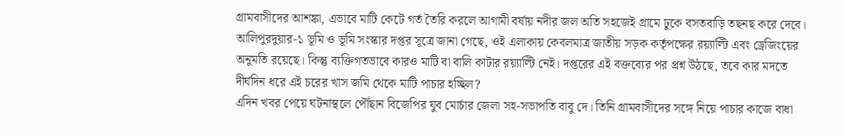গ্রামবাসীদের আশঙ্কা, এভাবে মাটি কেটে গর্ত তৈরি করলে আগামী বর্ষায় নদীর জল অতি সহজেই গ্রামে ঢুকে বসতবাড়ি তছনছ করে দেবে।
আলিপুরদুয়ার-১ ভূমি ও ভূমি সংস্কার দপ্তর সূত্রে জানা গেছে, ওই এলাকায় কেবলমাত্র জাতীয় সড়ক কর্তৃপক্ষের রয়্যাল্টি এবং ড্রেজিংয়ের অনুমতি রয়েছে। কিন্তু ব্যক্তিগতভাবে কারও মাটি বা বালি কাটার রয়্যাল্টি নেই। দপ্তরের এই বক্তব্যের পর প্রশ্ন উঠছে, তবে কার মদতে দীর্ঘদিন ধরে এই চরের খাস জমি থেকে মাটি পাচার হচ্ছিল?
এদিন খবর পেয়ে ঘটনাস্থলে পৌঁছান বিজেপির যুব মোর্চার জেলা সহ-সভাপতি বাবু দে। তিনি গ্রামবাসীদের সঙ্গে নিয়ে পাচার কাজে বাধা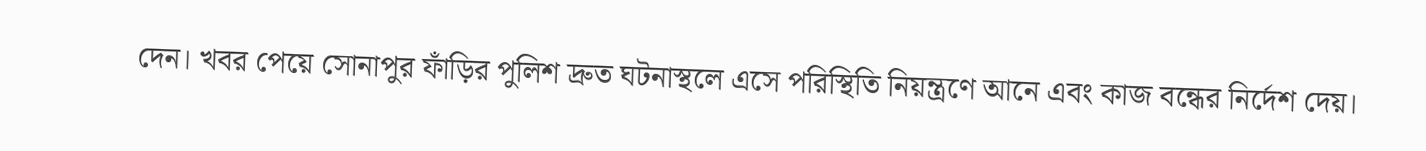দেন। খবর পেয়ে সোনাপুর ফাঁড়ির পুলিশ দ্রুত ঘটনাস্থলে এসে পরিস্থিতি নিয়ন্ত্রণে আনে এবং কাজ বন্ধের নির্দেশ দেয়।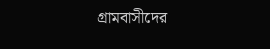গ্রামবাসীদের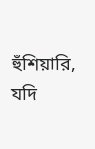হুঁশিয়ারি, যদি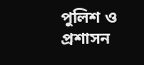পুলিশ ও প্রশাসন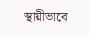স্থায়ীভাবে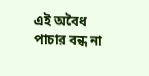এই অবৈধ পাচার বন্ধ না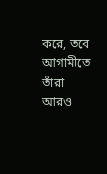করে, তবে আগামীতে তাঁরা আরও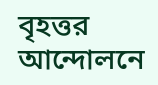বৃহত্তর আন্দোলনে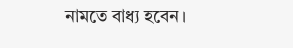নামতে বাধ্য হবেন।